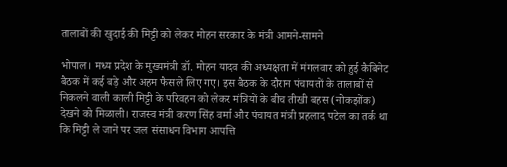तालाबों की खुदाई की मिट्टी को लेकर मोहन सरकार के मंत्री आमने-सामने

भोपाल। मध्य प्रदेश के मुख्यमंत्री डॉ. मोहन यादव की अध्यक्षता में मंगलवार को हुई कैबिनेट बैठक में कई बड़े और अहम फैसले लिए गए। इस बैठक के दौरान पंचायतों के तालाबों से निकलने वाली काली मिट्टी के परिवहन को लेकर मंत्रियों के बीच तीखी बहस (नोकझोंक) देखने को मिळाली। राजस्व मंत्री करण सिंह वर्मा और पंचायत मंत्री प्रहलाद पटेल का तर्क था कि मिट्टी ले जाने पर जल संसाधन विभाग आपत्ति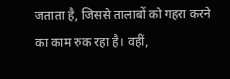जताता है, जिससे तालाबों को गहरा करने का काम रुक रहा है। वहीं,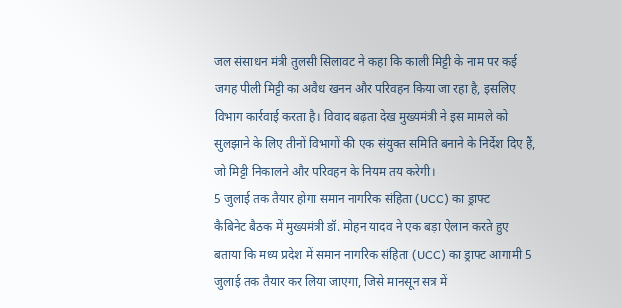जल संसाधन मंत्री तुलसी सिलावट ने कहा कि काली मिट्टी के नाम पर कई जगह पीली मिट्टी का अवैध खनन और परिवहन किया जा रहा है, इसलिए विभाग कार्रवाई करता है। विवाद बढ़ता देख मुख्यमंत्री ने इस मामले को सुलझाने के लिए तीनों विभागों की एक संयुक्त समिति बनाने के निर्देश दिए हैं, जो मिट्टी निकालने और परिवहन के नियम तय करेगी।
5 जुलाई तक तैयार होगा समान नागरिक संहिता (UCC) का ड्राफ्ट
कैबिनेट बैठक में मुख्यमंत्री डॉ. मोहन यादव ने एक बड़ा ऐलान करते हुए बताया कि मध्य प्रदेश में समान नागरिक संहिता (UCC) का ड्राफ्ट आगामी 5 जुलाई तक तैयार कर लिया जाएगा, जिसे मानसून सत्र में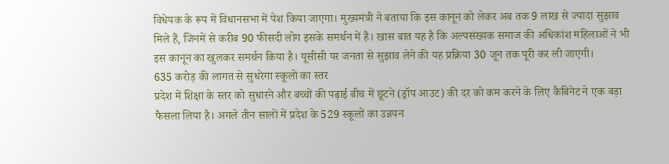विधेयक के रूप में विधानसभा में पेश किया जाएगा। मुख्यमंत्री ने बताया कि इस कानून को लेकर अब तक 9 लाख से ज्यादा सुझाव मिले हैं, जिनमें से करीब 90 फीसदी लोग इसके समर्थन में हैं। खास बात यह है कि अल्पसंख्यक समाज की अधिकांश महिलाओं ने भी इस कानून का खुलकर समर्थन किया है। यूसीसी पर जनता से सुझाव लेने की यह प्रक्रिया 30 जून तक पूरी कर ली जाएगी।
635 करोड़ की लागत से सुधरेगा स्कूलों का स्तर
प्रदेश में शिक्षा के स्तर को सुधारने और बच्चों की पढ़ाई बीच में छूटने (ड्रॉप आउट) की दर को कम करने के लिए कैबिनेट ने एक बड़ा फैसला लिया है। अगले तीन सालों में प्रदेश के 529 स्कूलों का उन्नयन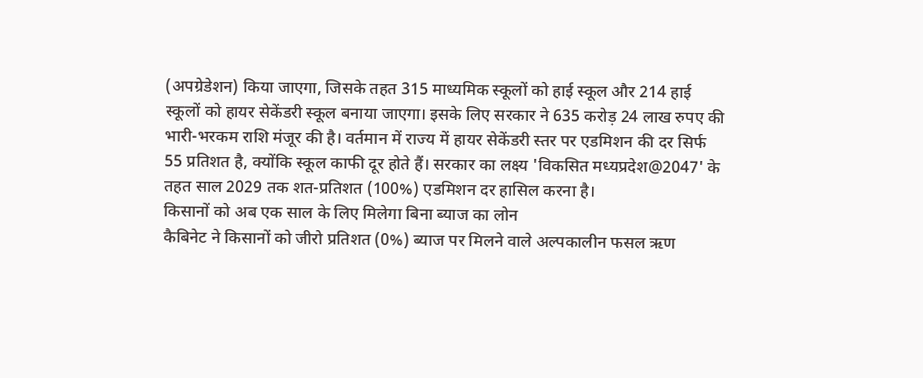(अपग्रेडेशन) किया जाएगा, जिसके तहत 315 माध्यमिक स्कूलों को हाई स्कूल और 214 हाई स्कूलों को हायर सेकेंडरी स्कूल बनाया जाएगा। इसके लिए सरकार ने 635 करोड़ 24 लाख रुपए की भारी-भरकम राशि मंजूर की है। वर्तमान में राज्य में हायर सेकेंडरी स्तर पर एडमिशन की दर सिर्फ 55 प्रतिशत है, क्योंकि स्कूल काफी दूर होते हैं। सरकार का लक्ष्य 'विकसित मध्यप्रदेश@2047' के तहत साल 2029 तक शत-प्रतिशत (100%) एडमिशन दर हासिल करना है।
किसानों को अब एक साल के लिए मिलेगा बिना ब्याज का लोन
कैबिनेट ने किसानों को जीरो प्रतिशत (0%) ब्याज पर मिलने वाले अल्पकालीन फसल ऋण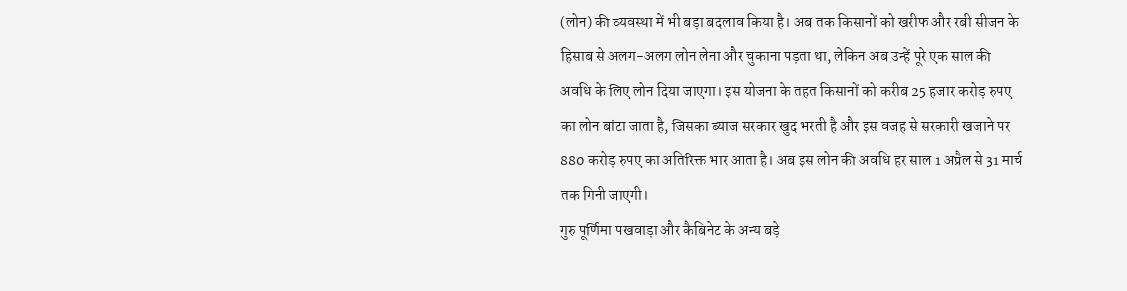(लोन) की व्यवस्था में भी बड़ा बदलाव किया है। अब तक किसानों को खरीफ और रबी सीजन के हिसाब से अलग-अलग लोन लेना और चुकाना पड़ता था, लेकिन अब उन्हें पूरे एक साल की अवधि के लिए लोन दिया जाएगा। इस योजना के तहत किसानों को करीब 25 हजार करोड़ रुपए का लोन बांटा जाता है, जिसका ब्याज सरकार खुद भरती है और इस वजह से सरकारी खजाने पर 880 करोड़ रुपए का अतिरिक्त भार आता है। अब इस लोन की अवधि हर साल 1 अप्रैल से 31 मार्च तक गिनी जाएगी।
गुरु पूर्णिमा पखवाड़ा और कैबिनेट के अन्य बड़े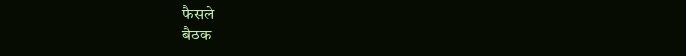फैसले
बैठक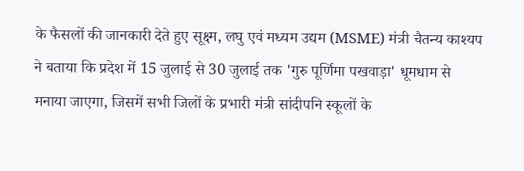के फैसलों की जानकारी देते हुए सूक्ष्म, लघु एवं मध्यम उद्यम (MSME) मंत्री चैतन्य काश्यप ने बताया कि प्रदेश में 15 जुलाई से 30 जुलाई तक 'गुरु पूर्णिमा पखवाड़ा' धूमधाम से मनाया जाएगा, जिसमें सभी जिलों के प्रभारी मंत्री सांदीपनि स्कूलों के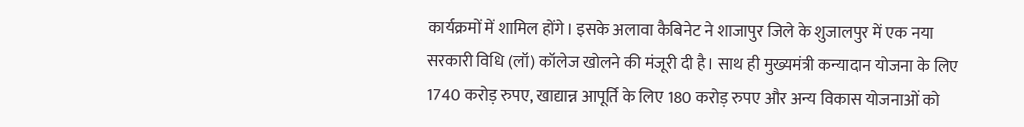कार्यक्रमों में शामिल होंगे। इसके अलावा कैबिनेट ने शाजापुर जिले के शुजालपुर में एक नया सरकारी विधि (लॉ) कॉलेज खोलने की मंजूरी दी है। साथ ही मुख्यमंत्री कन्यादान योजना के लिए 1740 करोड़ रुपए, खाद्यान्न आपूर्ति के लिए 180 करोड़ रुपए और अन्य विकास योजनाओं को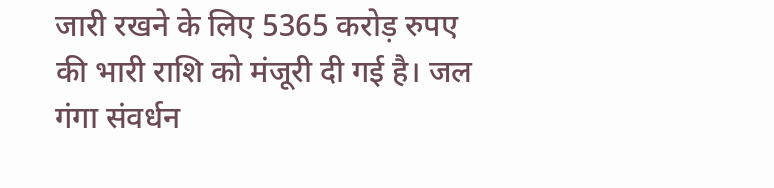जारी रखने के लिए 5365 करोड़ रुपए की भारी राशि को मंजूरी दी गई है। जल गंगा संवर्धन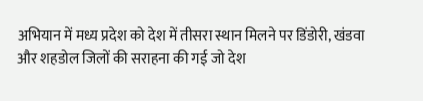अभियान में मध्य प्रदेश को देश में तीसरा स्थान मिलने पर डिंडोरी, खंडवा और शहडोल जिलों की सराहना की गई जो देश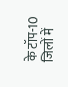के टॉप-10 जिलों में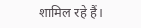शामिल रहे हैं।